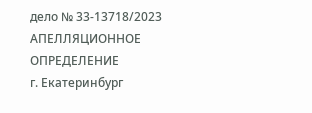дело № 33-13718/2023
АПЕЛЛЯЦИОННОЕ ОПРЕДЕЛЕНИЕ
г. Екатеринбург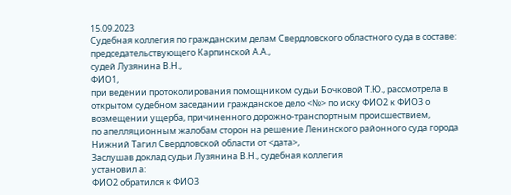15.09.2023
Судебная коллегия по гражданским делам Свердловского областного суда в составе:
председательствующего Карпинской А.А.,
судей Лузянина В.Н.,
ФИО1,
при ведении протоколирования помощником судьи Бочковой Т.Ю., рассмотрела в открытом судебном заседании гражданское дело <№> по иску ФИО2 к ФИО3 о возмещении ущерба, причиненного дорожно-транспортным происшествием,
по апелляционным жалобам сторон на решение Ленинского районного суда города Нижний Тагил Свердловской области от <дата>,
Заслушав доклад судьи Лузянина В.Н., судебная коллегия
установил а:
ФИО2 обратился к ФИО3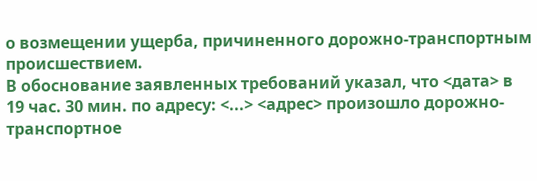о возмещении ущерба, причиненного дорожно-транспортным происшествием.
В обоснование заявленных требований указал, что <дата> в 19 час. 30 мин. по адресу: <...> <адрес> произошло дорожно-транспортное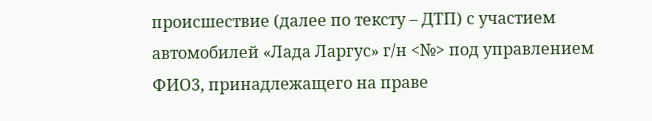происшествие (далее по тексту – ДТП) с участием автомобилей «Лада Ларгус» г/н <№> под управлением ФИО3, принадлежащего на праве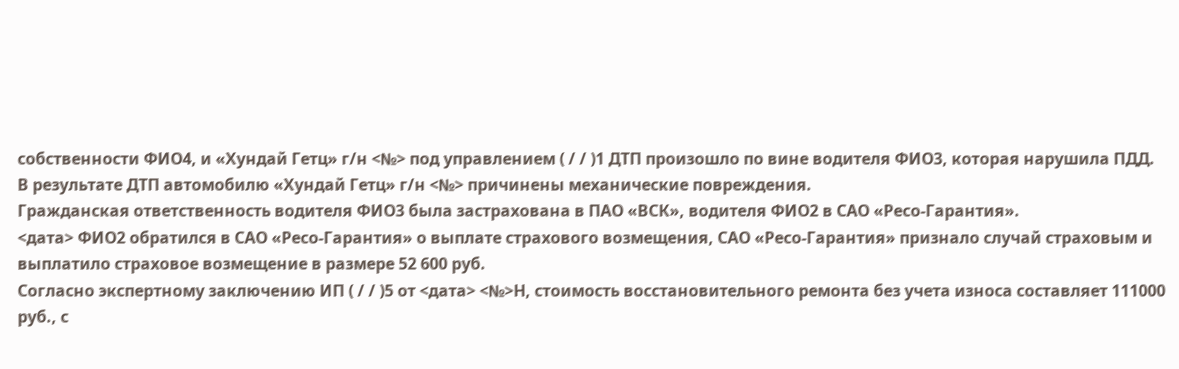собственности ФИО4, и «Хундай Гетц» г/н <№> под управлением ( / / )1 ДТП произошло по вине водителя ФИО3, которая нарушила ПДД.
В результате ДТП автомобилю «Хундай Гетц» г/н <№> причинены механические повреждения.
Гражданская ответственность водителя ФИО3 была застрахована в ПАО «ВСК», водителя ФИО2 в САО «Ресо-Гарантия».
<дата> ФИО2 обратился в САО «Ресо-Гарантия» о выплате страхового возмещения, САО «Ресо-Гарантия» признало случай страховым и выплатило страховое возмещение в размере 52 600 руб.
Согласно экспертному заключению ИП ( / / )5 от <дата> <№>Н, стоимость восстановительного ремонта без учета износа составляет 111000 руб., с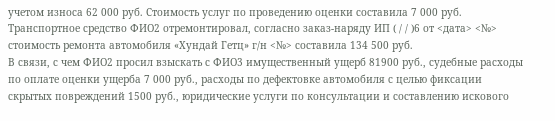учетом износа 62 000 руб. Стоимость услуг по проведению оценки составила 7 000 руб.
Транспортное средство ФИО2 отремонтировал, согласно заказ-наряду ИП ( / / )6 от <дата> <№> стоимость ремонта автомобиля «Хундай Гетц» г/н <№> составила 134 500 руб.
В связи, с чем ФИО2 просил взыскать с ФИО3 имущественный ущерб 81900 руб., судебные расходы по оплате оценки ущерба 7 000 руб., расходы по дефектовке автомобиля с целью фиксации скрытых повреждений 1500 руб., юридические услуги по консультации и составлению искового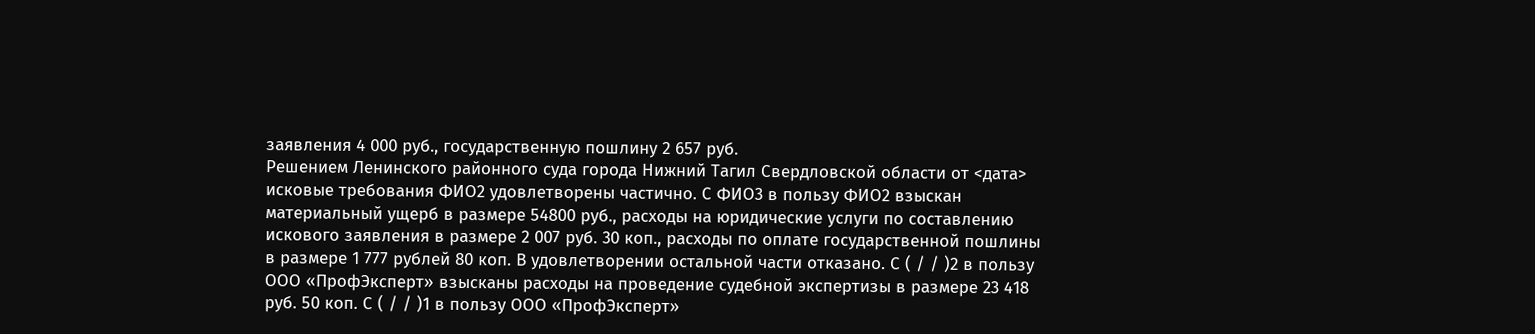заявления 4 000 руб., государственную пошлину 2 657 руб.
Решением Ленинского районного суда города Нижний Тагил Свердловской области от <дата> исковые требования ФИО2 удовлетворены частично. С ФИО3 в пользу ФИО2 взыскан материальный ущерб в размере 54800 руб., расходы на юридические услуги по составлению искового заявления в размере 2 007 руб. 30 коп., расходы по оплате государственной пошлины в размере 1 777 рублей 80 коп. В удовлетворении остальной части отказано. С ( / / )2 в пользу ООО «ПрофЭксперт» взысканы расходы на проведение судебной экспертизы в размере 23 418 руб. 50 коп. С ( / / )1 в пользу ООО «ПрофЭксперт»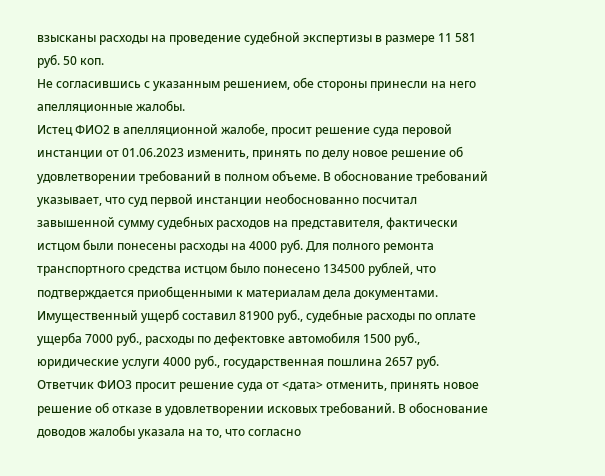взысканы расходы на проведение судебной экспертизы в размере 11 581 руб. 50 коп.
Не согласившись с указанным решением, обе стороны принесли на него апелляционные жалобы.
Истец ФИО2 в апелляционной жалобе, просит решение суда перовой инстанции от 01.06.2023 изменить, принять по делу новое решение об удовлетворении требований в полном объеме. В обоснование требований указывает, что суд первой инстанции необоснованно посчитал завышенной сумму судебных расходов на представителя, фактически истцом были понесены расходы на 4000 руб. Для полного ремонта транспортного средства истцом было понесено 134500 рублей, что подтверждается приобщенными к материалам дела документами. Имущественный ущерб составил 81900 руб., судебные расходы по оплате ущерба 7000 руб., расходы по дефектовке автомобиля 1500 руб., юридические услуги 4000 руб., государственная пошлина 2657 руб.
Ответчик ФИО3 просит решение суда от <дата> отменить, принять новое решение об отказе в удовлетворении исковых требований. В обоснование доводов жалобы указала на то, что согласно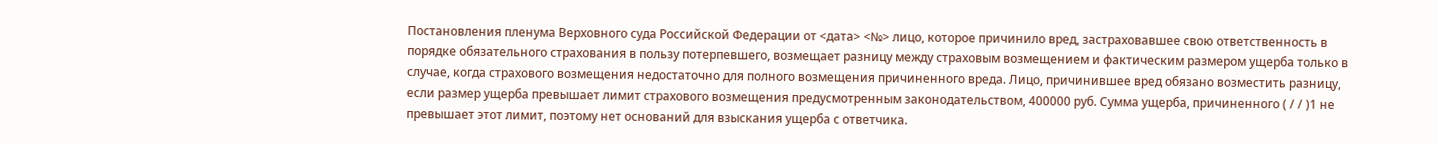Постановления пленума Верховного суда Российской Федерации от <дата> <№> лицо, которое причинило вред, застраховавшее свою ответственность в порядке обязательного страхования в пользу потерпевшего, возмещает разницу между страховым возмещением и фактическим размером ущерба только в случае, когда страхового возмещения недостаточно для полного возмещения причиненного вреда. Лицо, причинившее вред обязано возместить разницу, если размер ущерба превышает лимит страхового возмещения предусмотренным законодательством, 400000 руб. Сумма ущерба, причиненного ( / / )1 не превышает этот лимит, поэтому нет оснований для взыскания ущерба с ответчика.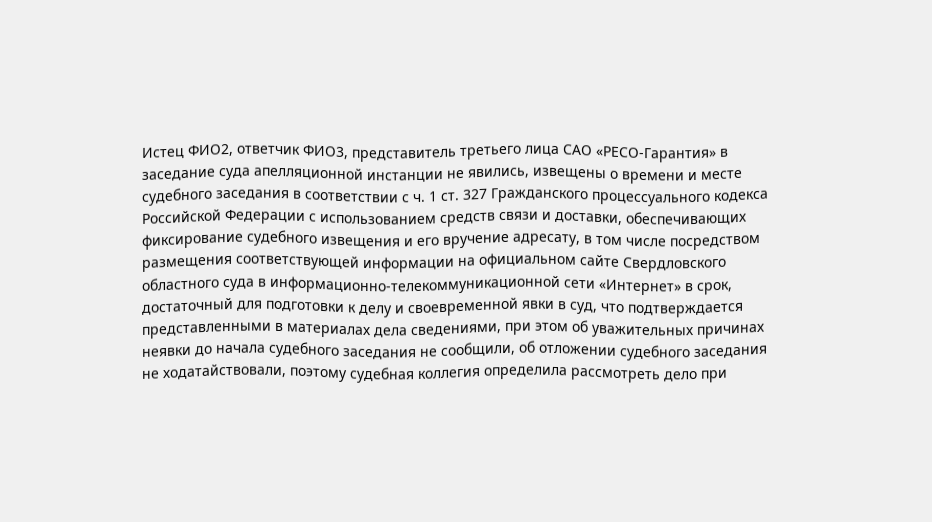Истец ФИО2, ответчик ФИО3, представитель третьего лица САО «РЕСО-Гарантия» в заседание суда апелляционной инстанции не явились, извещены о времени и месте судебного заседания в соответствии с ч. 1 ст. 327 Гражданского процессуального кодекса Российской Федерации с использованием средств связи и доставки, обеспечивающих фиксирование судебного извещения и его вручение адресату, в том числе посредством размещения соответствующей информации на официальном сайте Свердловского областного суда в информационно-телекоммуникационной сети «Интернет» в срок, достаточный для подготовки к делу и своевременной явки в суд, что подтверждается представленными в материалах дела сведениями, при этом об уважительных причинах неявки до начала судебного заседания не сообщили, об отложении судебного заседания не ходатайствовали, поэтому судебная коллегия определила рассмотреть дело при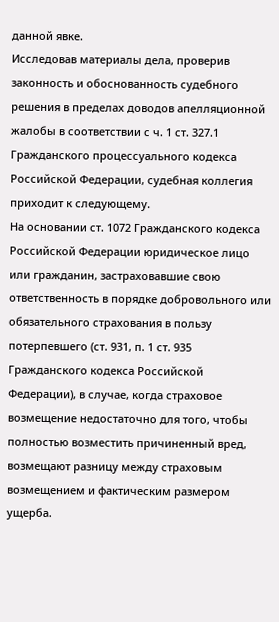данной явке.
Исследовав материалы дела, проверив законность и обоснованность судебного решения в пределах доводов апелляционной жалобы в соответствии с ч. 1 ст. 327.1 Гражданского процессуального кодекса Российской Федерации, судебная коллегия приходит к следующему.
На основании ст. 1072 Гражданского кодекса Российской Федерации юридическое лицо или гражданин, застраховавшие свою ответственность в порядке добровольного или обязательного страхования в пользу потерпевшего (ст. 931, п. 1 ст. 935 Гражданского кодекса Российской Федерации), в случае, когда страховое возмещение недостаточно для того, чтобы полностью возместить причиненный вред, возмещают разницу между страховым возмещением и фактическим размером ущерба.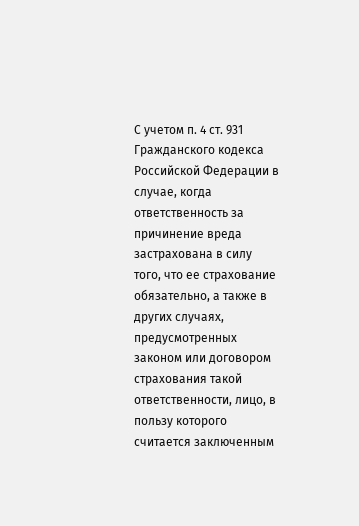С учетом п. 4 ст. 931 Гражданского кодекса Российской Федерации в случае, когда ответственность за причинение вреда застрахована в силу того, что ее страхование обязательно, а также в других случаях, предусмотренных законом или договором страхования такой ответственности, лицо, в пользу которого считается заключенным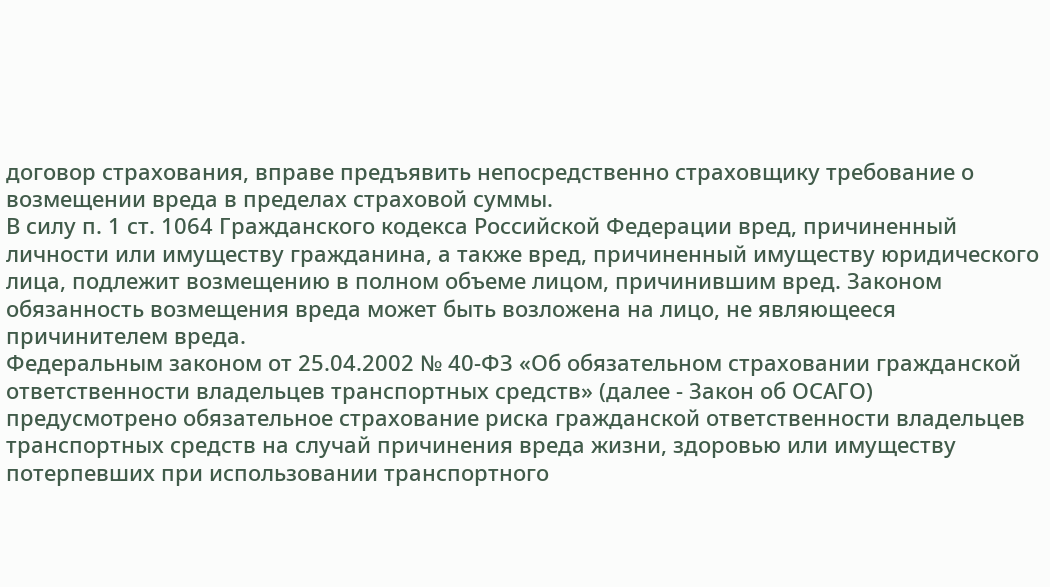договор страхования, вправе предъявить непосредственно страховщику требование о возмещении вреда в пределах страховой суммы.
В силу п. 1 ст. 1064 Гражданского кодекса Российской Федерации вред, причиненный личности или имуществу гражданина, а также вред, причиненный имуществу юридического лица, подлежит возмещению в полном объеме лицом, причинившим вред. Законом обязанность возмещения вреда может быть возложена на лицо, не являющееся причинителем вреда.
Федеральным законом от 25.04.2002 № 40-ФЗ «Об обязательном страховании гражданской ответственности владельцев транспортных средств» (далее - Закон об ОСАГО) предусмотрено обязательное страхование риска гражданской ответственности владельцев транспортных средств на случай причинения вреда жизни, здоровью или имуществу потерпевших при использовании транспортного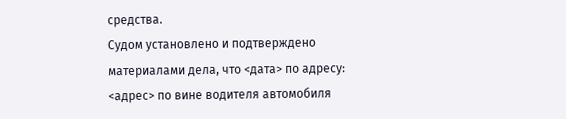средства.
Судом установлено и подтверждено материалами дела, что <дата> по адресу: <адрес> по вине водителя автомобиля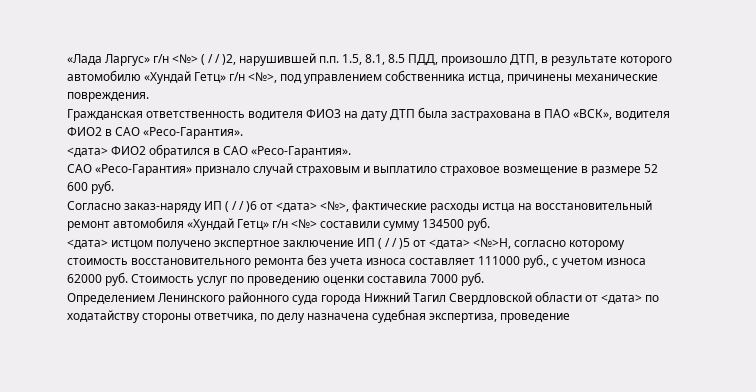«Лада Ларгус» г/н <№> ( / / )2, нарушившей п.п. 1.5, 8.1, 8.5 ПДД, произошло ДТП, в результате которого автомобилю «Хундай Гетц» г/н <№>, под управлением собственника истца, причинены механические повреждения.
Гражданская ответственность водителя ФИО3 на дату ДТП была застрахована в ПАО «ВСК», водителя ФИО2 в САО «Ресо-Гарантия».
<дата> ФИО2 обратился в САО «Ресо-Гарантия».
САО «Ресо-Гарантия» признало случай страховым и выплатило страховое возмещение в размере 52 600 руб.
Согласно заказ-наряду ИП ( / / )6 от <дата> <№>, фактические расходы истца на восстановительный ремонт автомобиля «Хундай Гетц» г/н <№> составили сумму 134500 руб.
<дата> истцом получено экспертное заключение ИП ( / / )5 от <дата> <№>Н, согласно которому стоимость восстановительного ремонта без учета износа составляет 111000 руб., с учетом износа 62000 руб. Стоимость услуг по проведению оценки составила 7000 руб.
Определением Ленинского районного суда города Нижний Тагил Свердловской области от <дата> по ходатайству стороны ответчика, по делу назначена судебная экспертиза, проведение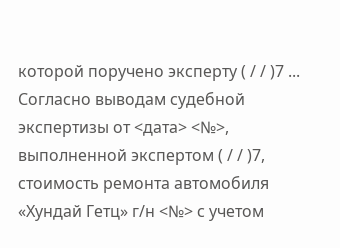которой поручено эксперту ( / / )7 ...
Согласно выводам судебной экспертизы от <дата> <№>, выполненной экспертом ( / / )7, стоимость ремонта автомобиля «Хундай Гетц» г/н <№> с учетом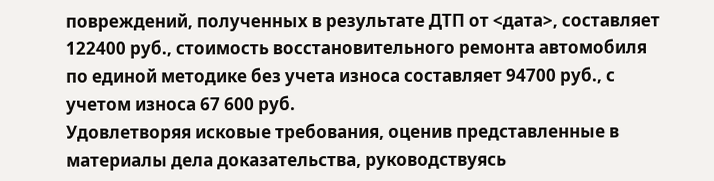повреждений, полученных в результате ДТП от <дата>, составляет 122400 руб., стоимость восстановительного ремонта автомобиля по единой методике без учета износа составляет 94700 руб., с учетом износа 67 600 руб.
Удовлетворяя исковые требования, оценив представленные в материалы дела доказательства, руководствуясь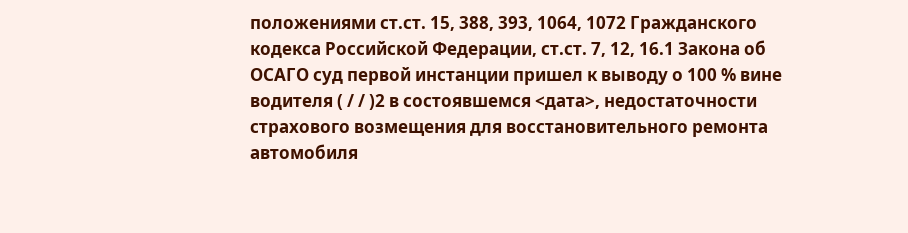положениями ст.ст. 15, 388, 393, 1064, 1072 Гражданского кодекса Российской Федерации, ст.ст. 7, 12, 16.1 Закона об ОСАГО суд первой инстанции пришел к выводу о 100 % вине водителя ( / / )2 в состоявшемся <дата>, недостаточности страхового возмещения для восстановительного ремонта автомобиля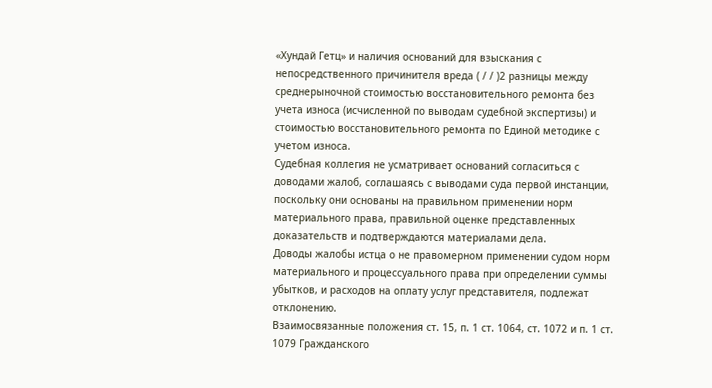«Хундай Гетц» и наличия оснований для взыскания с непосредственного причинителя вреда ( / / )2 разницы между среднерыночной стоимостью восстановительного ремонта без учета износа (исчисленной по выводам судебной экспертизы) и стоимостью восстановительного ремонта по Единой методике с учетом износа.
Судебная коллегия не усматривает оснований согласиться с доводами жалоб, соглашаясь с выводами суда первой инстанции, поскольку они основаны на правильном применении норм материального права, правильной оценке представленных доказательств и подтверждаются материалами дела.
Доводы жалобы истца о не правомерном применении судом норм материального и процессуального права при определении суммы убытков, и расходов на оплату услуг представителя, подлежат отклонению.
Взаимосвязанные положения ст. 15, п. 1 ст. 1064, ст. 1072 и п. 1 ст. 1079 Гражданского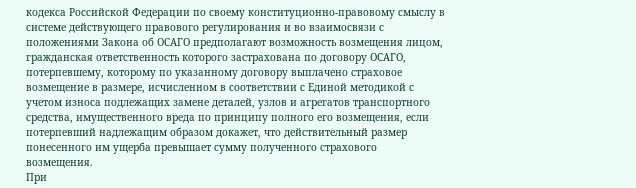кодекса Российской Федерации по своему конституционно-правовому смыслу в системе действующего правового регулирования и во взаимосвязи с положениями Закона об ОСАГО предполагают возможность возмещения лицом, гражданская ответственность которого застрахована по договору ОСАГО, потерпевшему, которому по указанному договору выплачено страховое возмещение в размере, исчисленном в соответствии с Единой методикой с учетом износа подлежащих замене деталей, узлов и агрегатов транспортного средства, имущественного вреда по принципу полного его возмещения, если потерпевший надлежащим образом докажет, что действительный размер понесенного им ущерба превышает сумму полученного страхового возмещения.
При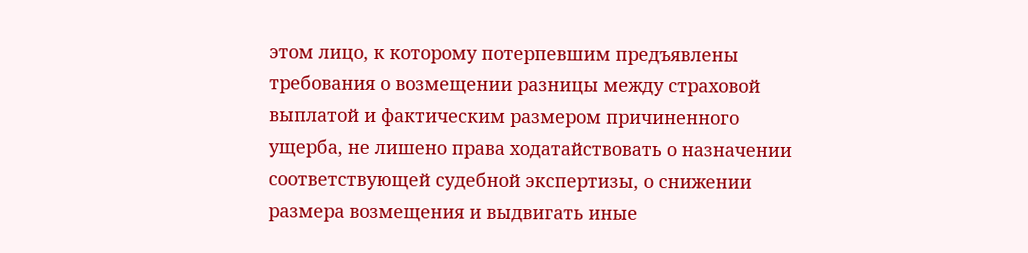этом лицо, к которому потерпевшим предъявлены требования о возмещении разницы между страховой выплатой и фактическим размером причиненного ущерба, не лишено права ходатайствовать о назначении соответствующей судебной экспертизы, о снижении размера возмещения и выдвигать иные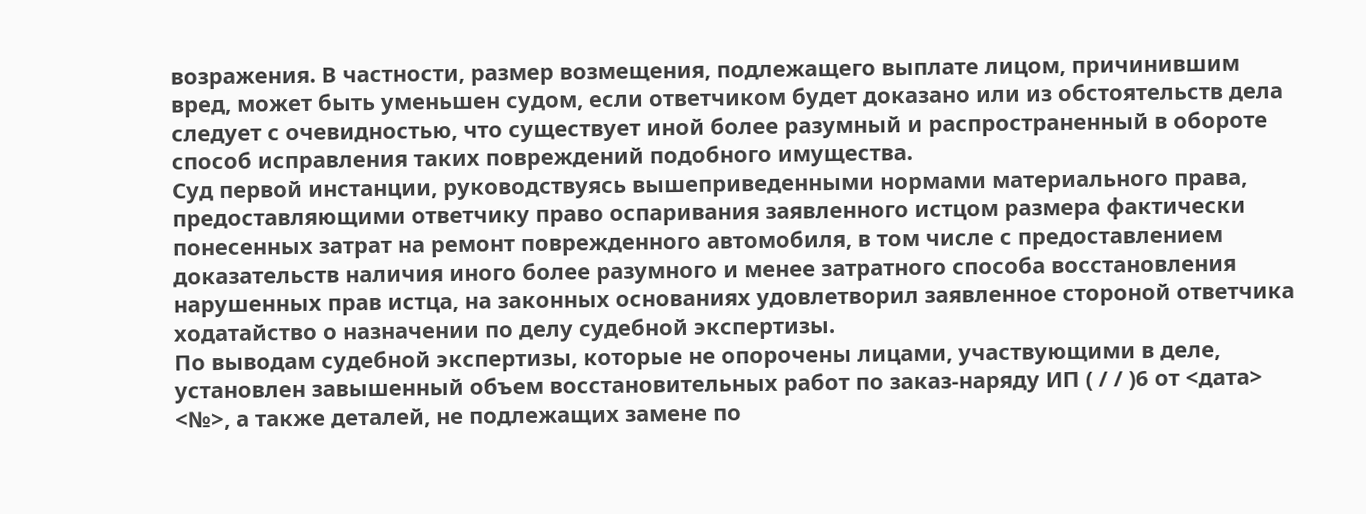возражения. В частности, размер возмещения, подлежащего выплате лицом, причинившим вред, может быть уменьшен судом, если ответчиком будет доказано или из обстоятельств дела следует с очевидностью, что существует иной более разумный и распространенный в обороте способ исправления таких повреждений подобного имущества.
Суд первой инстанции, руководствуясь вышеприведенными нормами материального права, предоставляющими ответчику право оспаривания заявленного истцом размера фактически понесенных затрат на ремонт поврежденного автомобиля, в том числе с предоставлением доказательств наличия иного более разумного и менее затратного способа восстановления нарушенных прав истца, на законных основаниях удовлетворил заявленное стороной ответчика ходатайство о назначении по делу судебной экспертизы.
По выводам судебной экспертизы, которые не опорочены лицами, участвующими в деле, установлен завышенный объем восстановительных работ по заказ-наряду ИП ( / / )6 от <дата> <№>, а также деталей, не подлежащих замене по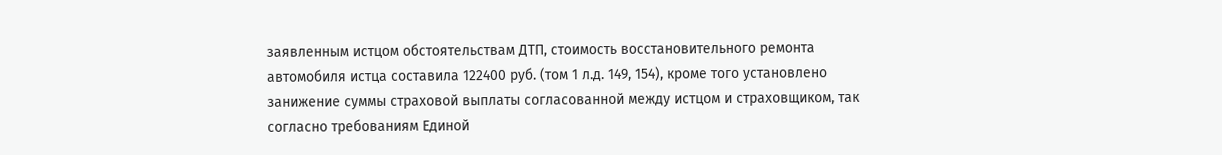заявленным истцом обстоятельствам ДТП, стоимость восстановительного ремонта автомобиля истца составила 122400 руб. (том 1 л.д. 149, 154), кроме того установлено занижение суммы страховой выплаты согласованной между истцом и страховщиком, так согласно требованиям Единой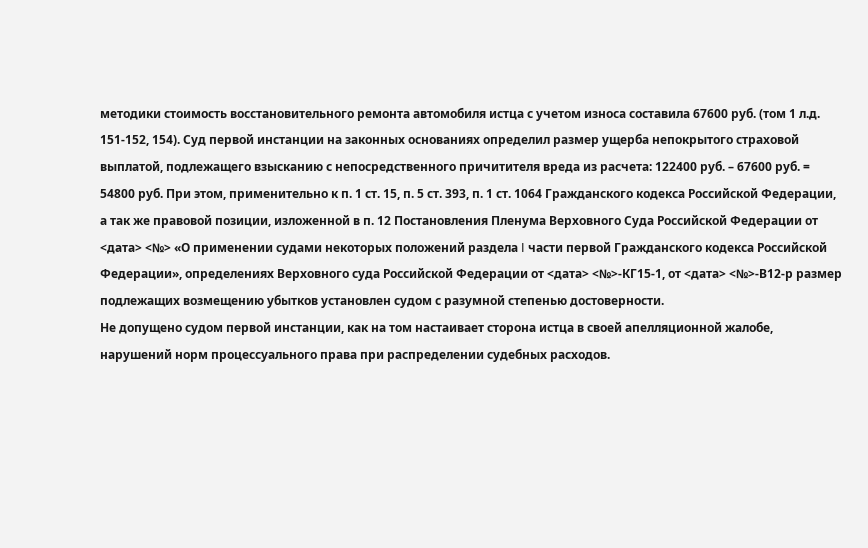методики стоимость восстановительного ремонта автомобиля истца с учетом износа составила 67600 руб. (том 1 л.д. 151-152, 154). Суд первой инстанции на законных основаниях определил размер ущерба непокрытого страховой выплатой, подлежащего взысканию с непосредственного причитителя вреда из расчета: 122400 руб. – 67600 руб. = 54800 руб. При этом, применительно к п. 1 ст. 15, п. 5 ст. 393, п. 1 ст. 1064 Гражданского кодекса Российской Федерации, а так же правовой позиции, изложенной в п. 12 Постановления Пленума Верховного Суда Российской Федерации от <дата> <№> «О применении судами некоторых положений раздела I части первой Гражданского кодекса Российской Федерации», определениях Верховного суда Российской Федерации от <дата> <№>-КГ15-1, от <дата> <№>-В12-р размер подлежащих возмещению убытков установлен судом с разумной степенью достоверности.
Не допущено судом первой инстанции, как на том настаивает сторона истца в своей апелляционной жалобе, нарушений норм процессуального права при распределении судебных расходов.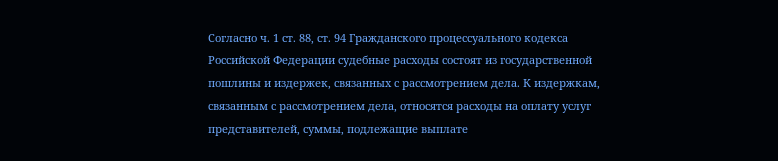Согласно ч. 1 ст. 88, ст. 94 Гражданского процессуального кодекса Российской Федерации судебные расходы состоят из государственной пошлины и издержек, связанных с рассмотрением дела. К издержкам, связанным с рассмотрением дела, относятся расходы на оплату услуг представителей, суммы, подлежащие выплате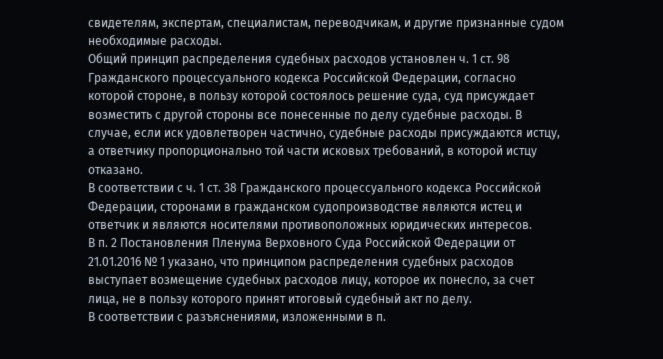свидетелям, экспертам, специалистам, переводчикам, и другие признанные судом необходимые расходы.
Общий принцип распределения судебных расходов установлен ч. 1 ст. 98 Гражданского процессуального кодекса Российской Федерации, согласно которой стороне, в пользу которой состоялось решение суда, суд присуждает возместить с другой стороны все понесенные по делу судебные расходы. В случае, если иск удовлетворен частично, судебные расходы присуждаются истцу, а ответчику пропорционально той части исковых требований, в которой истцу отказано.
В соответствии с ч. 1 ст. 38 Гражданского процессуального кодекса Российской Федерации, сторонами в гражданском судопроизводстве являются истец и ответчик и являются носителями противоположных юридических интересов.
В п. 2 Постановления Пленума Верховного Суда Российской Федерации от 21.01.2016 № 1 указано, что принципом распределения судебных расходов выступает возмещение судебных расходов лицу, которое их понесло, за счет лица, не в пользу которого принят итоговый судебный акт по делу.
В соответствии с разъяснениями, изложенными в п.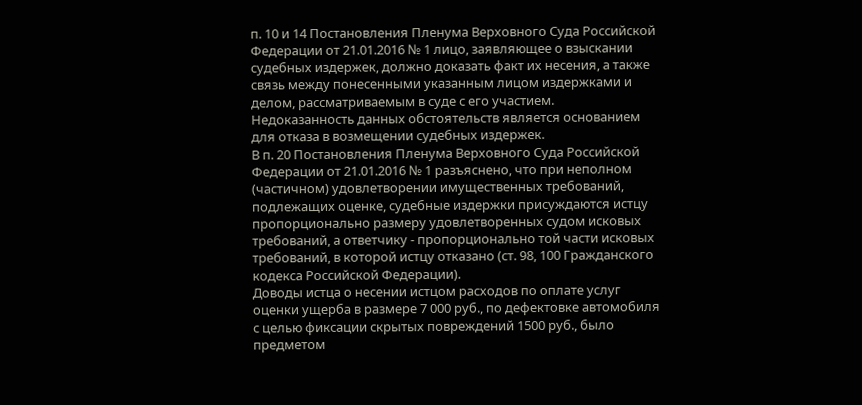п. 10 и 14 Постановления Пленума Верховного Суда Российской Федерации от 21.01.2016 № 1 лицо, заявляющее о взыскании судебных издержек, должно доказать факт их несения, а также связь между понесенными указанным лицом издержками и делом, рассматриваемым в суде с его участием. Недоказанность данных обстоятельств является основанием для отказа в возмещении судебных издержек.
В п. 20 Постановления Пленума Верховного Суда Российской Федерации от 21.01.2016 № 1 разъяснено, что при неполном (частичном) удовлетворении имущественных требований, подлежащих оценке, судебные издержки присуждаются истцу пропорционально размеру удовлетворенных судом исковых требований, а ответчику - пропорционально той части исковых требований, в которой истцу отказано (ст. 98, 100 Гражданского кодекса Российской Федерации).
Доводы истца о несении истцом расходов по оплате услуг оценки ущерба в размере 7 000 руб., по дефектовке автомобиля с целью фиксации скрытых повреждений 1500 руб., было предметом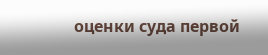оценки суда первой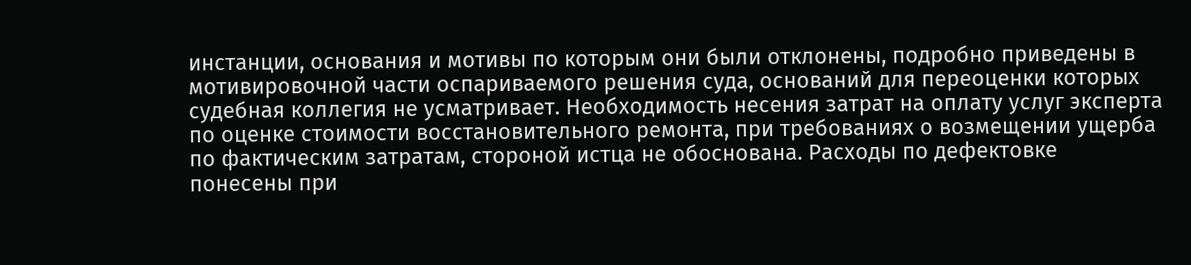инстанции, основания и мотивы по которым они были отклонены, подробно приведены в мотивировочной части оспариваемого решения суда, оснований для переоценки которых судебная коллегия не усматривает. Необходимость несения затрат на оплату услуг эксперта по оценке стоимости восстановительного ремонта, при требованиях о возмещении ущерба по фактическим затратам, стороной истца не обоснована. Расходы по дефектовке понесены при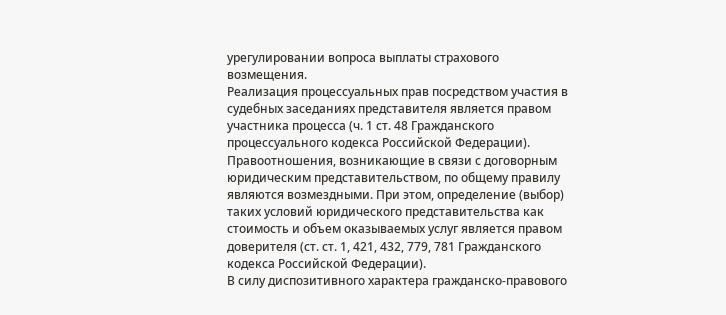урегулировании вопроса выплаты страхового возмещения.
Реализация процессуальных прав посредством участия в судебных заседаниях представителя является правом участника процесса (ч. 1 ст. 48 Гражданского процессуального кодекса Российской Федерации). Правоотношения, возникающие в связи с договорным юридическим представительством, по общему правилу являются возмездными. При этом, определение (выбор) таких условий юридического представительства как стоимость и объем оказываемых услуг является правом доверителя (ст. ст. 1, 421, 432, 779, 781 Гражданского кодекса Российской Федерации).
В силу диспозитивного характера гражданско-правового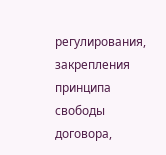регулирования, закрепления принципа свободы договора,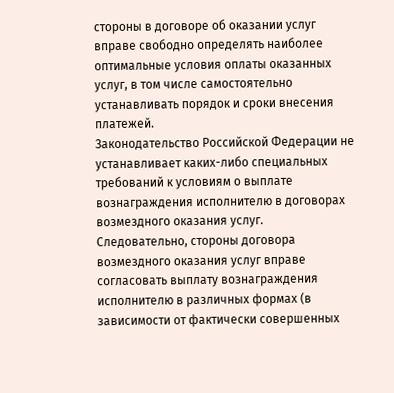стороны в договоре об оказании услуг вправе свободно определять наиболее оптимальные условия оплаты оказанных услуг, в том числе самостоятельно устанавливать порядок и сроки внесения платежей.
Законодательство Российской Федерации не устанавливает каких-либо специальных требований к условиям о выплате вознаграждения исполнителю в договорах возмездного оказания услуг. Следовательно, стороны договора возмездного оказания услуг вправе согласовать выплату вознаграждения исполнителю в различных формах (в зависимости от фактически совершенных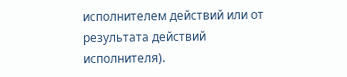исполнителем действий или от результата действий исполнителя).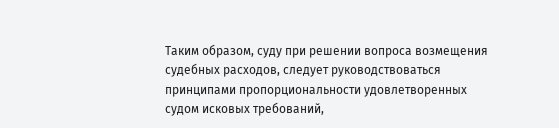Таким образом, суду при решении вопроса возмещения судебных расходов, следует руководствоваться принципами пропорциональности удовлетворенных судом исковых требований,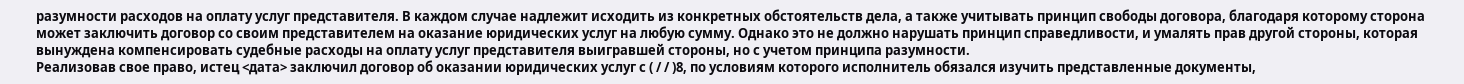разумности расходов на оплату услуг представителя. В каждом случае надлежит исходить из конкретных обстоятельств дела, а также учитывать принцип свободы договора, благодаря которому сторона может заключить договор со своим представителем на оказание юридических услуг на любую сумму. Однако это не должно нарушать принцип справедливости, и умалять прав другой стороны, которая вынуждена компенсировать судебные расходы на оплату услуг представителя выигравшей стороны, но с учетом принципа разумности.
Реализовав свое право, истец <дата> заключил договор об оказании юридических услуг с ( / / )8, по условиям которого исполнитель обязался изучить представленные документы,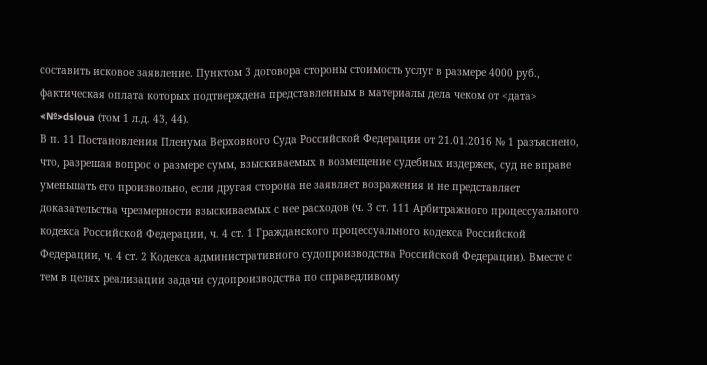составить исковое заявление. Пунктом 3 договора стороны стоимость услуг в размере 4000 руб., фактическая оплата которых подтверждена представленным в материалы дела чеком от <дата> <№>dsloua (том 1 л.д. 43, 44).
В п. 11 Постановления Пленума Верховного Суда Российской Федерации от 21.01.2016 № 1 разъяснено, что, разрешая вопрос о размере сумм, взыскиваемых в возмещение судебных издержек, суд не вправе уменьшать его произвольно, если другая сторона не заявляет возражения и не представляет доказательства чрезмерности взыскиваемых с нее расходов (ч. 3 ст. 111 Арбитражного процессуального кодекса Российской Федерации, ч. 4 ст. 1 Гражданского процессуального кодекса Российской Федерации, ч. 4 ст. 2 Кодекса административного судопроизводства Российской Федерации). Вместе с тем в целях реализации задачи судопроизводства по справедливому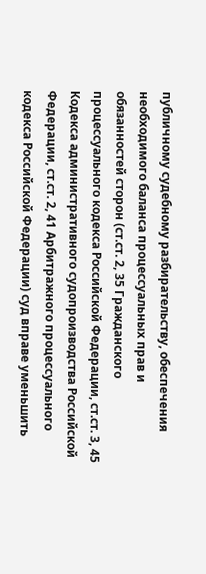публичному судебному разбирательству, обеспечения необходимого баланса процессуальных прав и обязанностей сторон (ст.ст. 2, 35 Гражданского процессуального кодекса Российской Федерации, ст.ст. 3, 45 Кодекса административного судопроизводства Российской Федерации, ст.ст. 2, 41 Арбитражного процессуального кодекса Российской Федерации) суд вправе уменьшить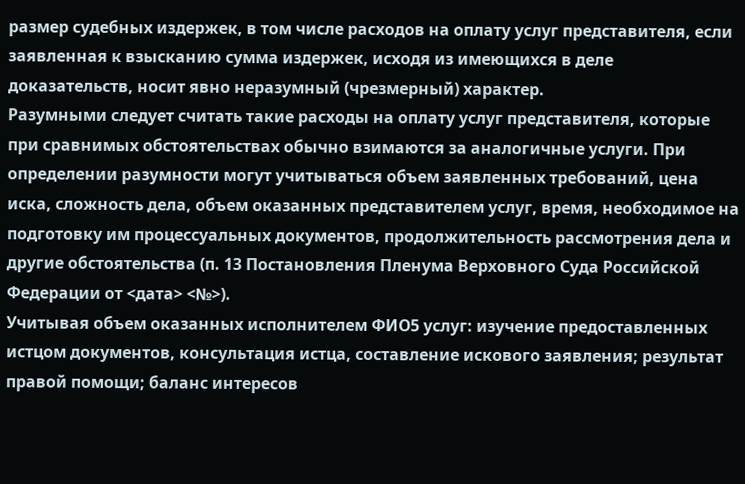размер судебных издержек, в том числе расходов на оплату услуг представителя, если заявленная к взысканию сумма издержек, исходя из имеющихся в деле доказательств, носит явно неразумный (чрезмерный) характер.
Разумными следует считать такие расходы на оплату услуг представителя, которые при сравнимых обстоятельствах обычно взимаются за аналогичные услуги. При определении разумности могут учитываться объем заявленных требований, цена иска, сложность дела, объем оказанных представителем услуг, время, необходимое на подготовку им процессуальных документов, продолжительность рассмотрения дела и другие обстоятельства (п. 13 Постановления Пленума Верховного Суда Российской Федерации от <дата> <№>).
Учитывая объем оказанных исполнителем ФИО5 услуг: изучение предоставленных истцом документов, консультация истца, составление искового заявления; результат правой помощи; баланс интересов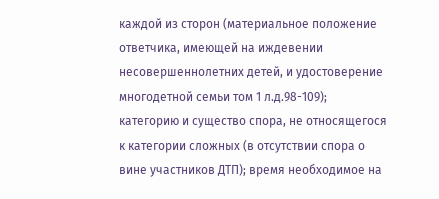каждой из сторон (материальное положение ответчика, имеющей на иждевении несовершеннолетних детей, и удостоверение многодетной семьи том 1 л.д.98-109); категорию и существо спора, не относящегося к категории сложных (в отсутствии спора о вине участников ДТП); время необходимое на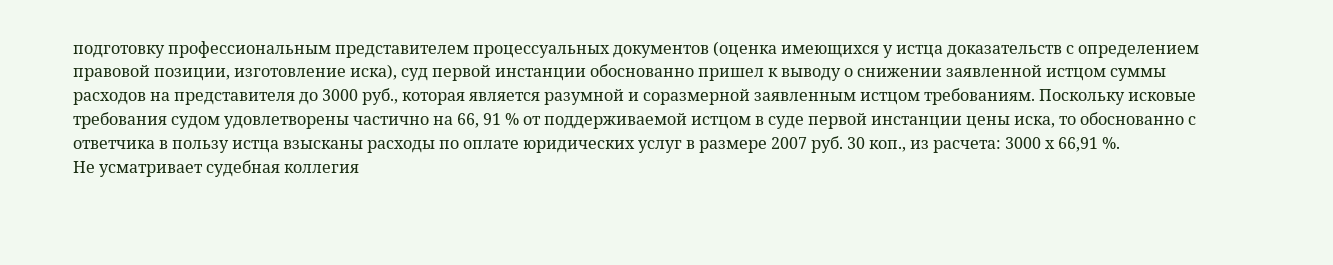подготовку профессиональным представителем процессуальных документов (оценка имеющихся у истца доказательств с определением правовой позиции, изготовление иска), суд первой инстанции обоснованно пришел к выводу о снижении заявленной истцом суммы расходов на представителя до 3000 руб., которая является разумной и соразмерной заявленным истцом требованиям. Поскольку исковые требования судом удовлетворены частично на 66, 91 % от поддерживаемой истцом в суде первой инстанции цены иска, то обоснованно с ответчика в пользу истца взысканы расходы по оплате юридических услуг в размере 2007 руб. 30 коп., из расчета: 3000 х 66,91 %.
Не усматривает судебная коллегия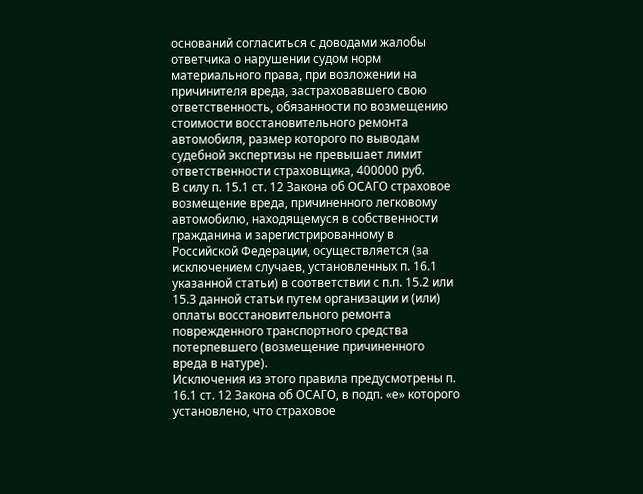оснований согласиться с доводами жалобы ответчика о нарушении судом норм материального права, при возложении на причинителя вреда, застраховавшего свою ответственность, обязанности по возмещению стоимости восстановительного ремонта автомобиля, размер которого по выводам судебной экспертизы не превышает лимит ответственности страховщика, 400000 руб.
В силу п. 15.1 ст. 12 Закона об ОСАГО страховое возмещение вреда, причиненного легковому автомобилю, находящемуся в собственности гражданина и зарегистрированному в Российской Федерации, осуществляется (за исключением случаев, установленных п. 16.1 указанной статьи) в соответствии с п.п. 15.2 или 15.3 данной статьи путем организации и (или) оплаты восстановительного ремонта поврежденного транспортного средства потерпевшего (возмещение причиненного вреда в натуре).
Исключения из этого правила предусмотрены п. 16.1 ст. 12 Закона об ОСАГО, в подп. «е» которого установлено, что страховое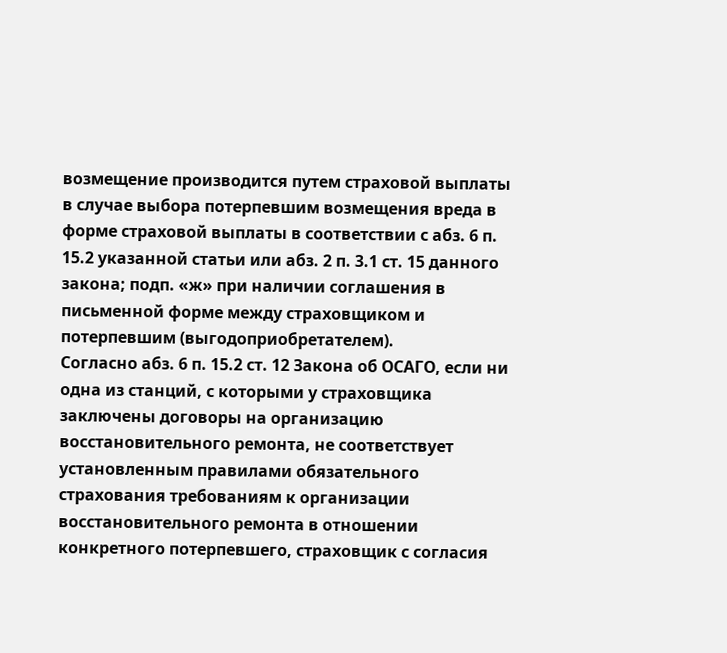возмещение производится путем страховой выплаты в случае выбора потерпевшим возмещения вреда в форме страховой выплаты в соответствии с абз. 6 п. 15.2 указанной статьи или абз. 2 п. 3.1 ст. 15 данного закона; подп. «ж» при наличии соглашения в письменной форме между страховщиком и потерпевшим (выгодоприобретателем).
Согласно абз. 6 п. 15.2 ст. 12 Закона об ОСАГО, если ни одна из станций, с которыми у страховщика заключены договоры на организацию восстановительного ремонта, не соответствует установленным правилами обязательного страхования требованиям к организации восстановительного ремонта в отношении конкретного потерпевшего, страховщик с согласия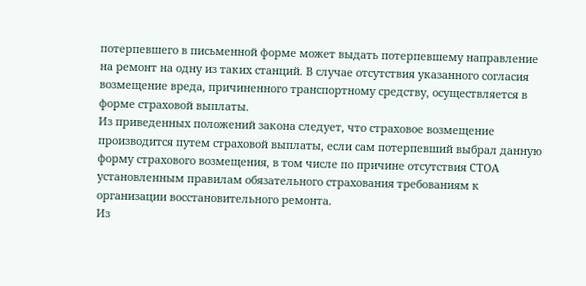потерпевшего в письменной форме может выдать потерпевшему направление на ремонт на одну из таких станций. В случае отсутствия указанного согласия возмещение вреда, причиненного транспортному средству, осуществляется в форме страховой выплаты.
Из приведенных положений закона следует, что страховое возмещение производится путем страховой выплаты, если сам потерпевший выбрал данную форму страхового возмещения, в том числе по причине отсутствия СТОА установленным правилам обязательного страхования требованиям к организации восстановительного ремонта.
Из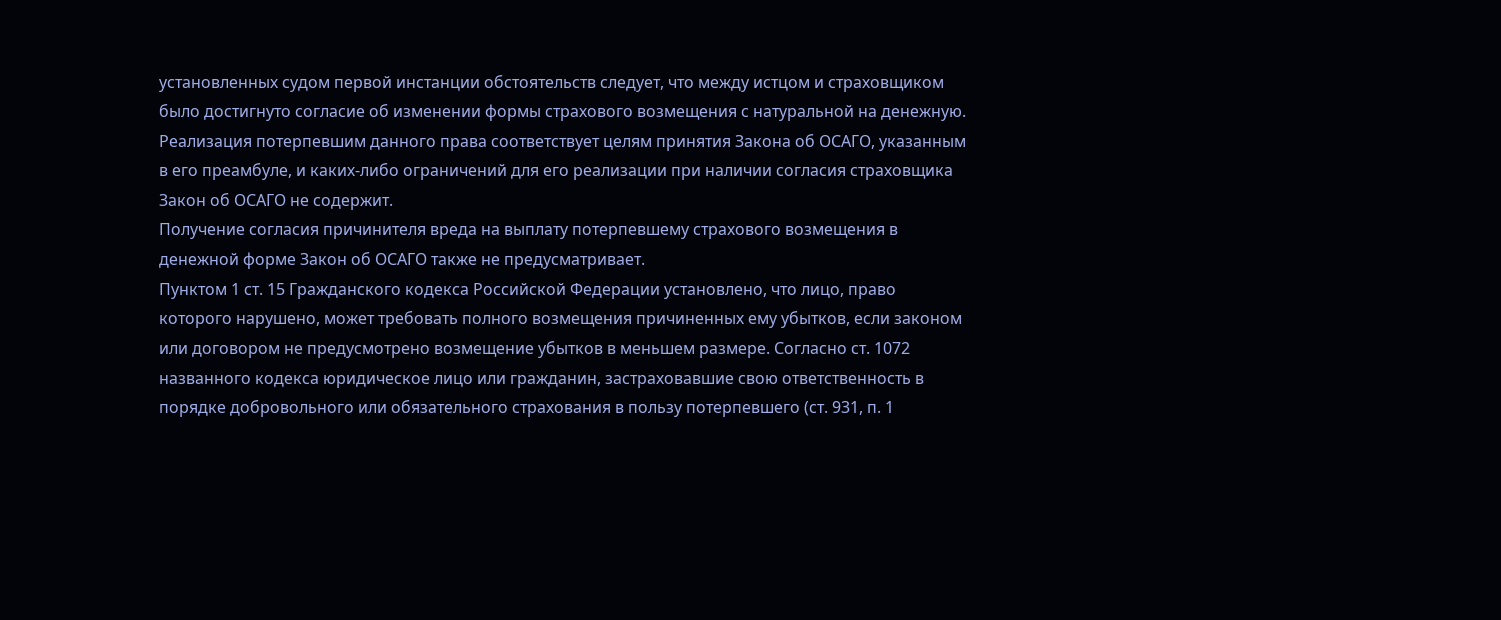установленных судом первой инстанции обстоятельств следует, что между истцом и страховщиком было достигнуто согласие об изменении формы страхового возмещения с натуральной на денежную.
Реализация потерпевшим данного права соответствует целям принятия Закона об ОСАГО, указанным в его преамбуле, и каких-либо ограничений для его реализации при наличии согласия страховщика Закон об ОСАГО не содержит.
Получение согласия причинителя вреда на выплату потерпевшему страхового возмещения в денежной форме Закон об ОСАГО также не предусматривает.
Пунктом 1 ст. 15 Гражданского кодекса Российской Федерации установлено, что лицо, право которого нарушено, может требовать полного возмещения причиненных ему убытков, если законом или договором не предусмотрено возмещение убытков в меньшем размере. Согласно ст. 1072 названного кодекса юридическое лицо или гражданин, застраховавшие свою ответственность в порядке добровольного или обязательного страхования в пользу потерпевшего (ст. 931, п. 1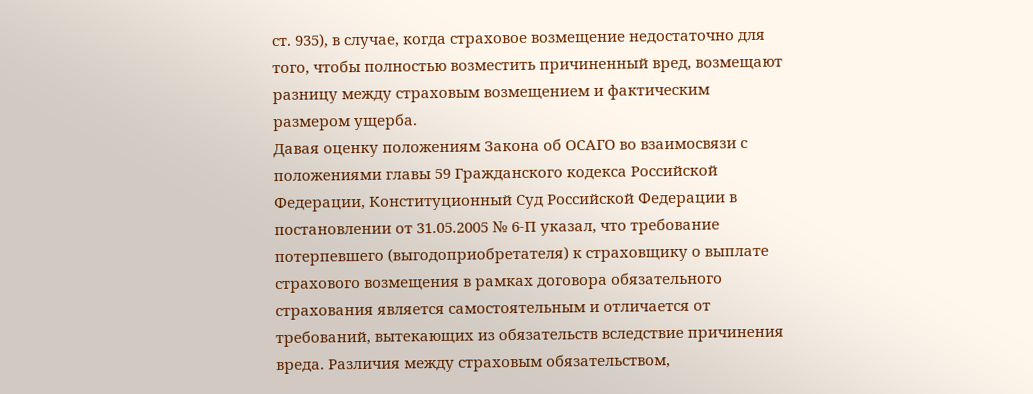ст. 935), в случае, когда страховое возмещение недостаточно для того, чтобы полностью возместить причиненный вред, возмещают разницу между страховым возмещением и фактическим размером ущерба.
Давая оценку положениям Закона об ОСАГО во взаимосвязи с положениями главы 59 Гражданского кодекса Российской Федерации, Конституционный Суд Российской Федерации в постановлении от 31.05.2005 № 6-П указал, что требование потерпевшего (выгодоприобретателя) к страховщику о выплате страхового возмещения в рамках договора обязательного страхования является самостоятельным и отличается от требований, вытекающих из обязательств вследствие причинения вреда. Различия между страховым обязательством,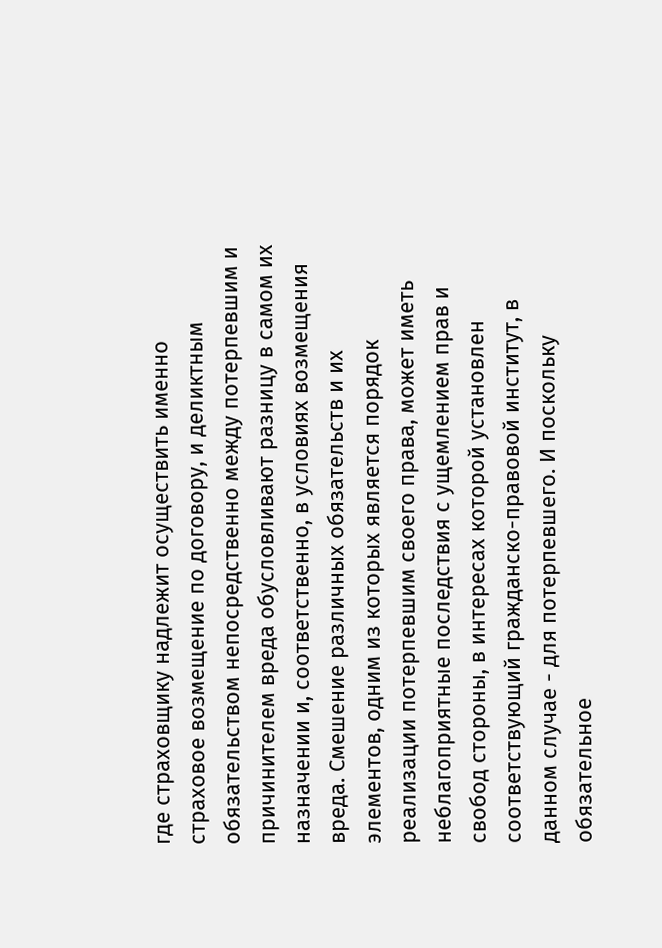где страховщику надлежит осуществить именно страховое возмещение по договору, и деликтным обязательством непосредственно между потерпевшим и причинителем вреда обусловливают разницу в самом их назначении и, соответственно, в условиях возмещения вреда. Смешение различных обязательств и их элементов, одним из которых является порядок реализации потерпевшим своего права, может иметь неблагоприятные последствия с ущемлением прав и свобод стороны, в интересах которой установлен соответствующий гражданско-правовой институт, в данном случае - для потерпевшего. И поскольку обязательное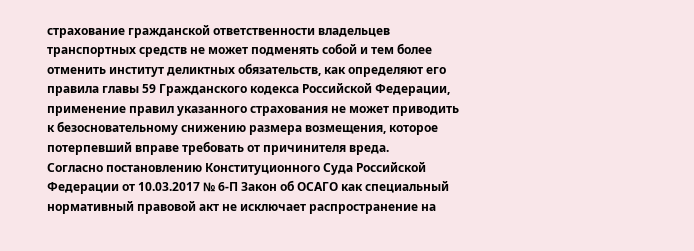страхование гражданской ответственности владельцев транспортных средств не может подменять собой и тем более отменить институт деликтных обязательств, как определяют его правила главы 59 Гражданского кодекса Российской Федерации, применение правил указанного страхования не может приводить к безосновательному снижению размера возмещения, которое потерпевший вправе требовать от причинителя вреда.
Согласно постановлению Конституционного Суда Российской Федерации от 10.03.2017 № 6-П Закон об ОСАГО как специальный нормативный правовой акт не исключает распространение на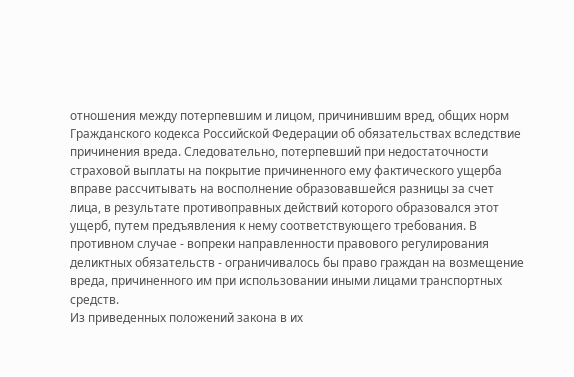отношения между потерпевшим и лицом, причинившим вред, общих норм Гражданского кодекса Российской Федерации об обязательствах вследствие причинения вреда. Следовательно, потерпевший при недостаточности страховой выплаты на покрытие причиненного ему фактического ущерба вправе рассчитывать на восполнение образовавшейся разницы за счет лица, в результате противоправных действий которого образовался этот ущерб, путем предъявления к нему соответствующего требования. В противном случае - вопреки направленности правового регулирования деликтных обязательств - ограничивалось бы право граждан на возмещение вреда, причиненного им при использовании иными лицами транспортных средств.
Из приведенных положений закона в их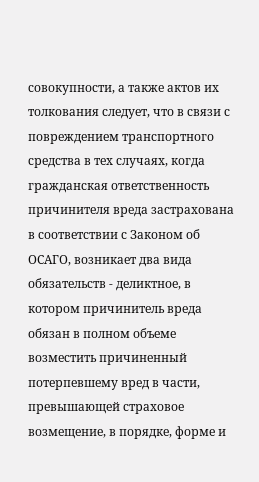совокупности, а также актов их толкования следует, что в связи с повреждением транспортного средства в тех случаях, когда гражданская ответственность причинителя вреда застрахована в соответствии с Законом об ОСАГО, возникает два вида обязательств - деликтное, в котором причинитель вреда обязан в полном объеме возместить причиненный потерпевшему вред в части, превышающей страховое возмещение, в порядке, форме и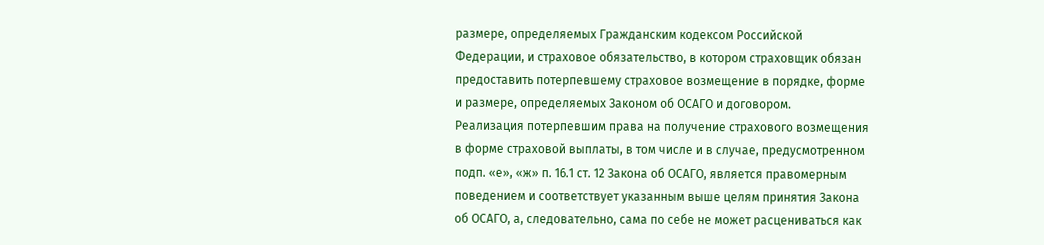размере, определяемых Гражданским кодексом Российской Федерации, и страховое обязательство, в котором страховщик обязан предоставить потерпевшему страховое возмещение в порядке, форме и размере, определяемых Законом об ОСАГО и договором.
Реализация потерпевшим права на получение страхового возмещения в форме страховой выплаты, в том числе и в случае, предусмотренном подп. «е», «ж» п. 16.1 ст. 12 Закона об ОСАГО, является правомерным поведением и соответствует указанным выше целям принятия Закона об ОСАГО, а, следовательно, сама по себе не может расцениваться как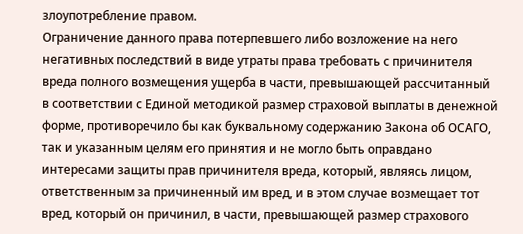злоупотребление правом.
Ограничение данного права потерпевшего либо возложение на него негативных последствий в виде утраты права требовать с причинителя вреда полного возмещения ущерба в части, превышающей рассчитанный в соответствии с Единой методикой размер страховой выплаты в денежной форме, противоречило бы как буквальному содержанию Закона об ОСАГО, так и указанным целям его принятия и не могло быть оправдано интересами защиты прав причинителя вреда, который, являясь лицом, ответственным за причиненный им вред, и в этом случае возмещает тот вред, который он причинил, в части, превышающей размер страхового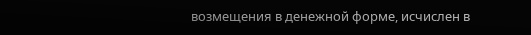возмещения в денежной форме, исчислен в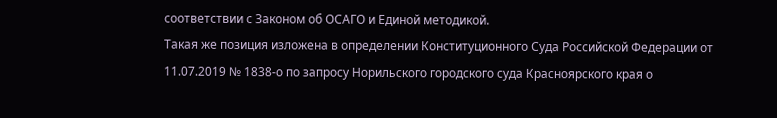соответствии с Законом об ОСАГО и Единой методикой.
Такая же позиция изложена в определении Конституционного Суда Российской Федерации от 11.07.2019 № 1838-о по запросу Норильского городского суда Красноярского края о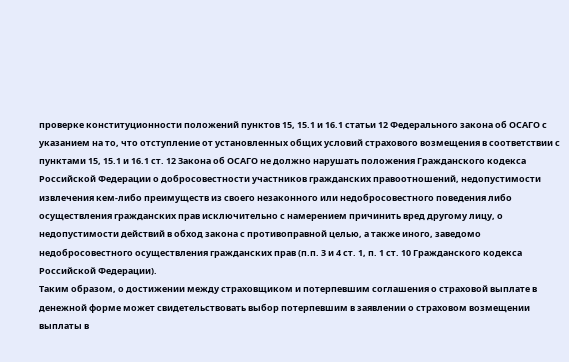проверке конституционности положений пунктов 15, 15.1 и 16.1 статьи 12 Федерального закона об ОСАГО с указанием на то, что отступление от установленных общих условий страхового возмещения в соответствии с пунктами 15, 15.1 и 16.1 ст. 12 Закона об ОСАГО не должно нарушать положения Гражданского кодекса Российской Федерации о добросовестности участников гражданских правоотношений, недопустимости извлечения кем-либо преимуществ из своего незаконного или недобросовестного поведения либо осуществления гражданских прав исключительно с намерением причинить вред другому лицу, о недопустимости действий в обход закона с противоправной целью, а также иного, заведомо недобросовестного осуществления гражданских прав (п.п. 3 и 4 ст. 1, п. 1 ст. 10 Гражданского кодекса Российской Федерации).
Таким образом, о достижении между страховщиком и потерпевшим соглашения о страховой выплате в денежной форме может свидетельствовать выбор потерпевшим в заявлении о страховом возмещении выплаты в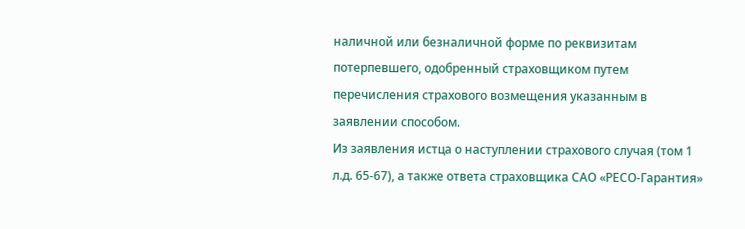наличной или безналичной форме по реквизитам потерпевшего, одобренный страховщиком путем перечисления страхового возмещения указанным в заявлении способом.
Из заявления истца о наступлении страхового случая (том 1 л.д. 65-67), а также ответа страховщика САО «РЕСО-Гарантия»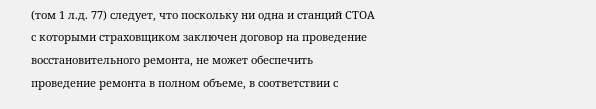(том 1 л.д. 77) следует, что поскольку ни одна и станций СТОА с которыми страховщиком заключен договор на проведение восстановительного ремонта, не может обеспечить проведение ремонта в полном объеме, в соответствии с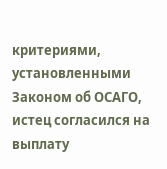критериями, установленными Законом об ОСАГО, истец согласился на выплату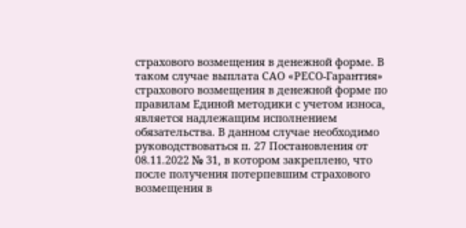страхового возмещения в денежной форме. В таком случае выплата САО «РЕСО-Гарантия» страхового возмещения в денежной форме по правилам Единой методики с учетом износа, является надлежащим исполнением обязательства. В данном случае необходимо руководствоваться п. 27 Постановления от 08.11.2022 № 31, в котором закреплено, что после получения потерпевшим страхового возмещения в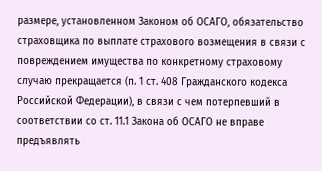размере, установленном Законом об ОСАГО, обязательство страховщика по выплате страхового возмещения в связи с повреждением имущества по конкретному страховому случаю прекращается (п. 1 ст. 408 Гражданского кодекса Российской Федерации), в связи с чем потерпевший в соответствии со ст. 11.1 Закона об ОСАГО не вправе предъявлять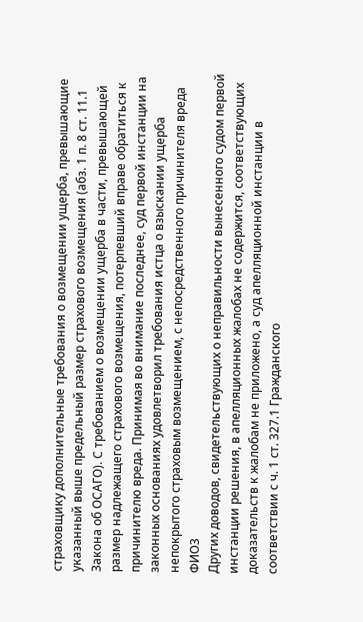страховщику дополнительные требования о возмещении ущерба, превышающие указанный выше предельный размер страхового возмещения (абз. 1 п. 8 ст. 11.1 Закона об ОСАГО). С требованием о возмещении ущерба в части, превышающей размер надлежащего страхового возмещения, потерпевший вправе обратиться к причинителю вреда. Принимая во внимание последнее, суд первой инстанции на законных основаниях удовлетворил требования истца о взыскании ущерба непокрытого страховым возмещением, с непосредственного причинителя вреда ФИО3
Других доводов, свидетельствующих о неправильности вынесенного судом первой инстанции решения, в апелляционных жалобах не содержится, соответствующих доказательств к жалобам не приложено, а суд апелляционной инстанции в соответствии с ч. 1 ст. 327.1 Гражданского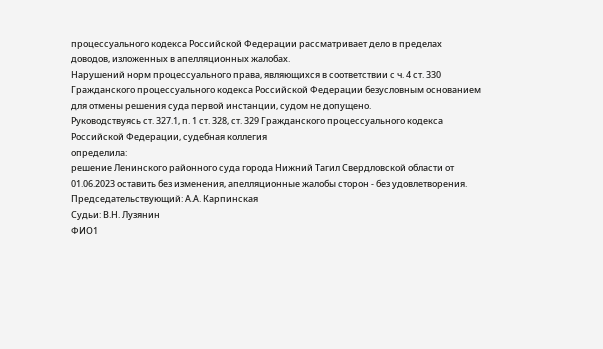процессуального кодекса Российской Федерации рассматривает дело в пределах доводов, изложенных в апелляционных жалобах.
Нарушений норм процессуального права, являющихся в соответствии с ч. 4 ст. 330 Гражданского процессуального кодекса Российской Федерации безусловным основанием для отмены решения суда первой инстанции, судом не допущено.
Руководствуясь ст. 327.1, п. 1 ст. 328, ст. 329 Гражданского процессуального кодекса Российской Федерации, судебная коллегия
определила:
решение Ленинского районного суда города Нижний Тагил Свердловской области от 01.06.2023 оставить без изменения, апелляционные жалобы сторон - без удовлетворения.
Председательствующий: А.А. Карпинская
Судьи: В.Н. Лузянин
ФИО1